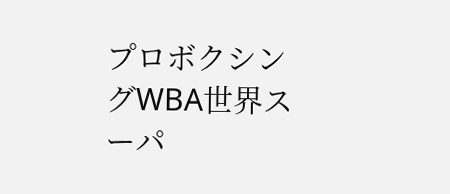プロボクシングWBA世界スーパ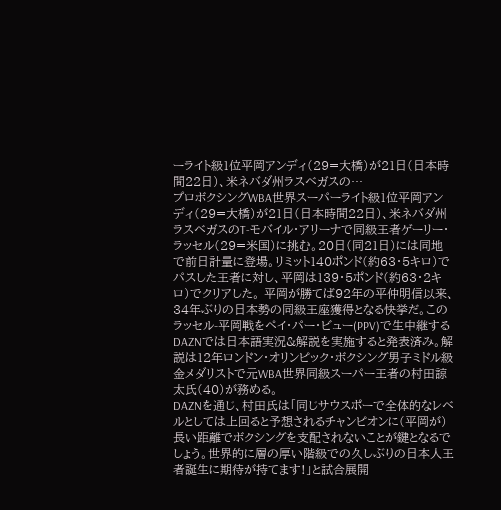ーライト級1位平岡アンディ(29=大橋)が21日(日本時間22日)、米ネバダ州ラスベガスの…
プロボクシングWBA世界スーパーライト級1位平岡アンディ(29=大橋)が21日(日本時間22日)、米ネバダ州ラスベガスのT-モバイル・アリーナで同級王者ゲーリー・ラッセル(29=米国)に挑む。20日(同21日)には同地で前日計量に登場。リミット140ポンド(約63・5キロ)でパスした王者に対し、平岡は139・5ポンド(約63・2キロ)でクリアした。 平岡が勝てば92年の平仲明信以来、34年ぶりの日本勢の同級王座獲得となる快挙だ。このラッセル-平岡戦をペイ・パー・ビュー(PPV)で生中継するDAZNでは日本語実況&解説を実施すると発表済み。解説は12年ロンドン・オリンピック・ボクシング男子ミドル級金メダリストで元WBA世界同級スーパー王者の村田諒太氏(40)が務める。
DAZNを通じ、村田氏は「同じサウスポーで全体的なレベルとしては上回ると予想されるチャンピオンに(平岡が)長い距離でボクシングを支配されないことが鍵となるでしょう。世界的に層の厚い階級での久しぶりの日本人王者誕生に期待が持てます!」と試合展開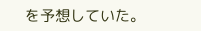を予想していた。